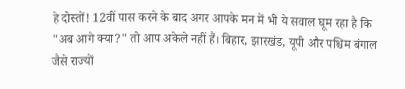हे दोस्तों! 12वीं पास करने के बाद अगर आपके मन में भी ये सवाल घूम रहा है कि "अब आगे क्या?" तो आप अकेले नहीं हैं। बिहार, झारखंड, यूपी और पश्चिम बंगाल जैसे राज्यों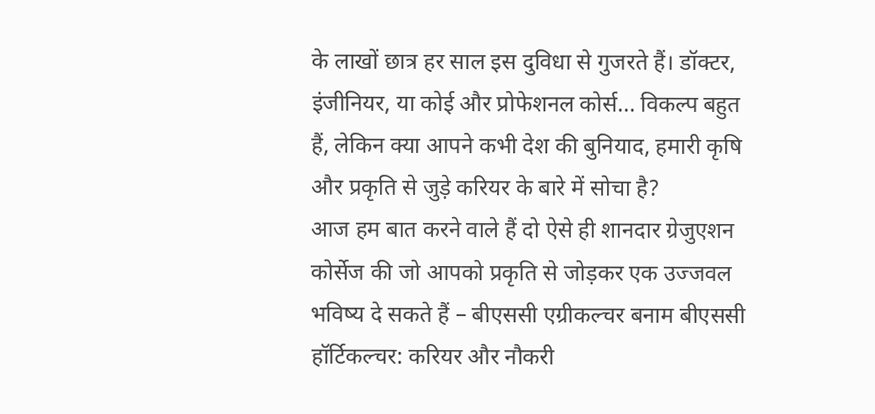के लाखों छात्र हर साल इस दुविधा से गुजरते हैं। डॉक्टर, इंजीनियर, या कोई और प्रोफेशनल कोर्स... विकल्प बहुत हैं, लेकिन क्या आपने कभी देश की बुनियाद, हमारी कृषि और प्रकृति से जुड़े करियर के बारे में सोचा है?
आज हम बात करने वाले हैं दो ऐसे ही शानदार ग्रेजुएशन कोर्सेज की जो आपको प्रकृति से जोड़कर एक उज्जवल भविष्य दे सकते हैं – बीएससी एग्रीकल्चर बनाम बीएससी हॉर्टिकल्चर: करियर और नौकरी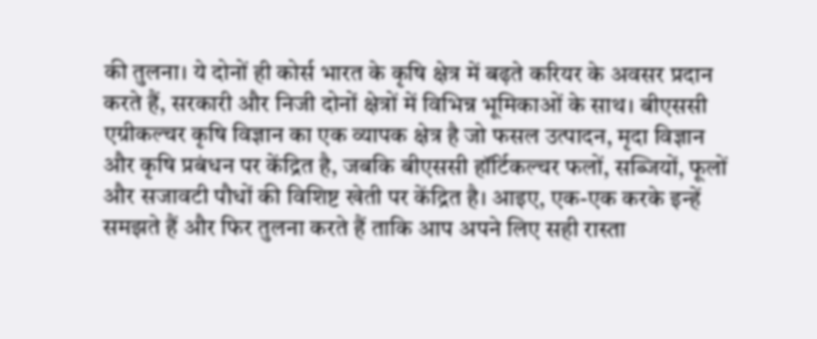की तुलना। ये दोनों ही कोर्स भारत के कृषि क्षेत्र में बढ़ते करियर के अवसर प्रदान करते हैं, सरकारी और निजी दोनों क्षेत्रों में विभिन्न भूमिकाओं के साथ। बीएससी एग्रीकल्चर कृषि विज्ञान का एक व्यापक क्षेत्र है जो फसल उत्पादन, मृदा विज्ञान और कृषि प्रबंधन पर केंद्रित है, जबकि बीएससी हॉर्टिकल्चर फलों, सब्जियों, फूलों और सजावटी पौधों की विशिष्ट खेती पर केंद्रित है। आइए, एक-एक करके इन्हें समझते हैं और फिर तुलना करते हैं ताकि आप अपने लिए सही रास्ता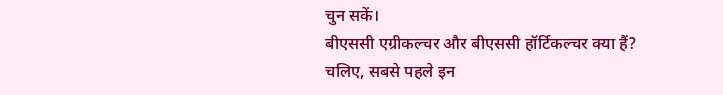चुन सकें।
बीएससी एग्रीकल्चर और बीएससी हॉर्टिकल्चर क्या हैं?
चलिए, सबसे पहले इन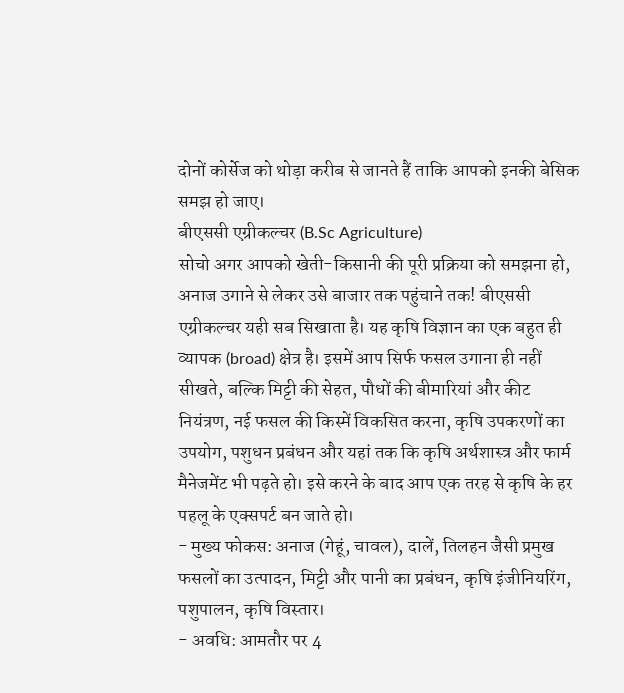दोनों कोर्सेज को थोड़ा करीब से जानते हैं ताकि आपको इनकी बेसिक समझ हो जाए।
बीएससी एग्रीकल्चर (B.Sc Agriculture)
सोचो अगर आपको खेती-किसानी की पूरी प्रक्रिया को समझना हो, अनाज उगाने से लेकर उसे बाजार तक पहुंचाने तक! बीएससी एग्रीकल्चर यही सब सिखाता है। यह कृषि विज्ञान का एक बहुत ही व्यापक (broad) क्षेत्र है। इसमें आप सिर्फ फसल उगाना ही नहीं सीखते, बल्कि मिट्टी की सेहत, पौधों की बीमारियां और कीट नियंत्रण, नई फसल की किस्में विकसित करना, कृषि उपकरणों का उपयोग, पशुधन प्रबंधन और यहां तक कि कृषि अर्थशास्त्र और फार्म मैनेजमेंट भी पढ़ते हो। इसे करने के बाद आप एक तरह से कृषि के हर पहलू के एक्सपर्ट बन जाते हो।
- मुख्य फोकस: अनाज (गेहूं, चावल), दालें, तिलहन जैसी प्रमुख फसलों का उत्पादन, मिट्टी और पानी का प्रबंधन, कृषि इंजीनियरिंग, पशुपालन, कृषि विस्तार।
- अवधि: आमतौर पर 4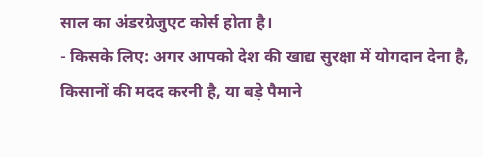साल का अंडरग्रेजुएट कोर्स होता है।
- किसके लिए: अगर आपको देश की खाद्य सुरक्षा में योगदान देना है, किसानों की मदद करनी है, या बड़े पैमाने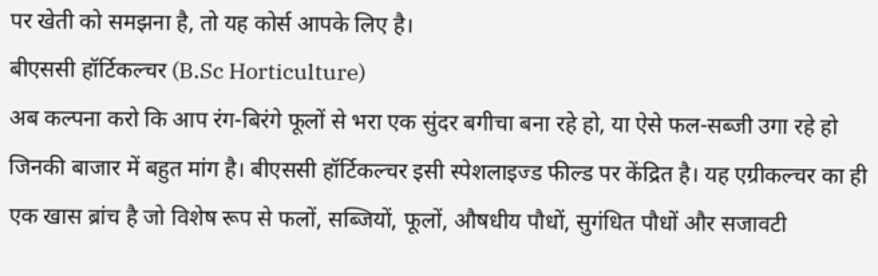पर खेती को समझना है, तो यह कोर्स आपके लिए है।
बीएससी हॉर्टिकल्चर (B.Sc Horticulture)
अब कल्पना करो कि आप रंग-बिरंगे फूलों से भरा एक सुंदर बगीचा बना रहे हो, या ऐसे फल-सब्जी उगा रहे हो जिनकी बाजार में बहुत मांग है। बीएससी हॉर्टिकल्चर इसी स्पेशलाइज्ड फील्ड पर केंद्रित है। यह एग्रीकल्चर का ही एक खास ब्रांच है जो विशेष रूप से फलों, सब्जियों, फूलों, औषधीय पौधों, सुगंधित पौधों और सजावटी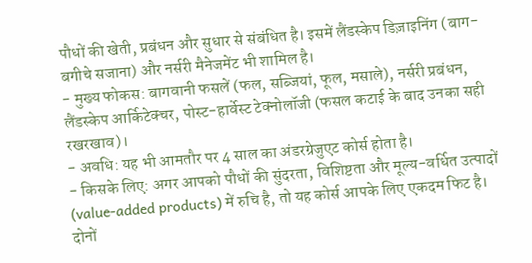पौधों की खेती, प्रबंधन और सुधार से संबंधित है। इसमें लैंडस्केप डिज़ाइनिंग (बाग-बगीचे सजाना) और नर्सरी मैनेजमेंट भी शामिल है।
- मुख्य फोकस: बागवानी फसलें (फल, सब्जियां, फूल, मसाले), नर्सरी प्रबंधन, लैंडस्केप आर्किटेक्चर, पोस्ट-हार्वेस्ट टेक्नोलॉजी (फसल कटाई के बाद उनका सही रखरखाव)।
- अवधि: यह भी आमतौर पर 4 साल का अंडरग्रेजुएट कोर्स होता है।
- किसके लिए: अगर आपको पौधों की सुंदरता, विशिष्टता और मूल्य-वर्धित उत्पादों (value-added products) में रुचि है, तो यह कोर्स आपके लिए एकदम फिट है।
दोनों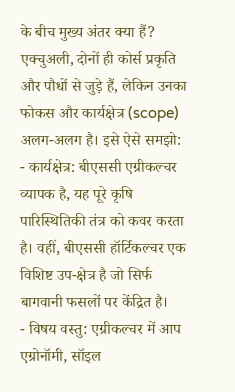के बीच मुख्य अंतर क्या हैं?
एक्चुअली, दोनों ही कोर्स प्रकृति और पौधों से जुड़े हैं, लेकिन उनका फोकस और कार्यक्षेत्र (scope) अलग-अलग है। इसे ऐसे समझो:
- कार्यक्षेत्र: बीएससी एग्रीकल्चर व्यापक है, यह पूरे कृषि पारिस्थितिकी तंत्र को कवर करता है। वहीं, बीएससी हॉर्टिकल्चर एक विशिष्ट उप-क्षेत्र है जो सिर्फ बागवानी फसलों पर केंद्रित है।
- विषय वस्तु: एग्रीकल्चर में आप एग्रोनॉमी, सॉइल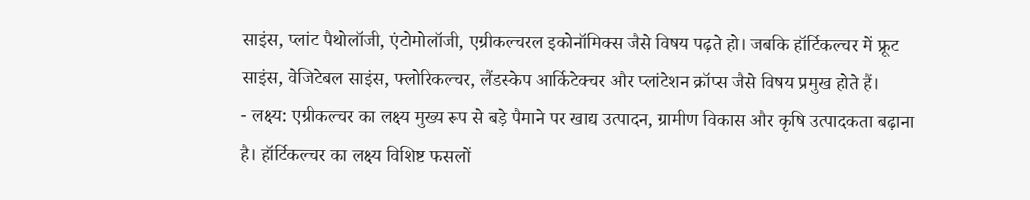साइंस, प्लांट पैथोलॉजी, एंटोमोलॉजी, एग्रीकल्चरल इकोनॉमिक्स जैसे विषय पढ़ते हो। जबकि हॉर्टिकल्चर में फ्रूट साइंस, वेजिटेबल साइंस, फ्लोरिकल्चर, लैंडस्केप आर्किटेक्चर और प्लांटेशन क्रॉप्स जैसे विषय प्रमुख होते हैं।
- लक्ष्य: एग्रीकल्चर का लक्ष्य मुख्य रूप से बड़े पैमाने पर खाद्य उत्पादन, ग्रामीण विकास और कृषि उत्पादकता बढ़ाना है। हॉर्टिकल्चर का लक्ष्य विशिष्ट फसलों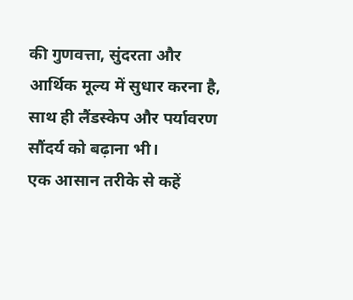की गुणवत्ता, सुंदरता और आर्थिक मूल्य में सुधार करना है, साथ ही लैंडस्केप और पर्यावरण सौंदर्य को बढ़ाना भी।
एक आसान तरीके से कहें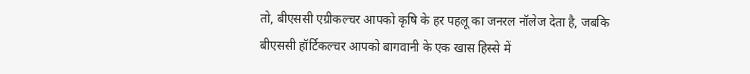तो, बीएससी एग्रीकल्चर आपको कृषि के हर पहलू का जनरल नॉलेज देता है, जबकि बीएससी हॉर्टिकल्चर आपको बागवानी के एक खास हिस्से में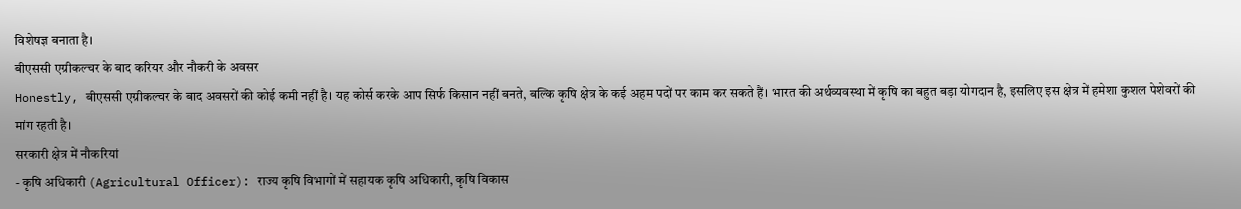विशेषज्ञ बनाता है।
बीएससी एग्रीकल्चर के बाद करियर और नौकरी के अवसर
Honestly, बीएससी एग्रीकल्चर के बाद अवसरों की कोई कमी नहीं है। यह कोर्स करके आप सिर्फ किसान नहीं बनते, बल्कि कृषि क्षेत्र के कई अहम पदों पर काम कर सकते हैं। भारत की अर्थव्यवस्था में कृषि का बहुत बड़ा योगदान है, इसलिए इस क्षेत्र में हमेशा कुशल पेशेवरों की मांग रहती है।
सरकारी क्षेत्र में नौकरियां
- कृषि अधिकारी (Agricultural Officer): राज्य कृषि विभागों में सहायक कृषि अधिकारी, कृषि विकास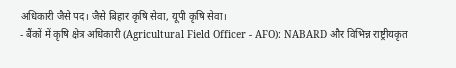अधिकारी जैसे पद। जैसे बिहार कृषि सेवा, यूपी कृषि सेवा।
- बैंकों में कृषि क्षेत्र अधिकारी (Agricultural Field Officer - AFO): NABARD और विभिन्न राष्ट्रीयकृत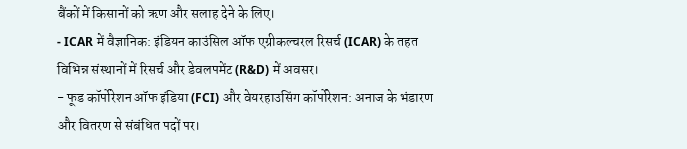बैंकों में किसानों को ऋण और सलाह देने के लिए।
- ICAR में वैज्ञानिक: इंडियन काउंसिल ऑफ एग्रीकल्चरल रिसर्च (ICAR) के तहत विभिन्न संस्थानों में रिसर्च और डेवलपमेंट (R&D) में अवसर।
- फूड कॉर्पोरेशन ऑफ इंडिया (FCI) और वेयरहाउसिंग कॉर्पोरेशन: अनाज के भंडारण और वितरण से संबंधित पदों पर।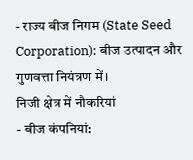- राज्य बीज निगम (State Seed Corporation): बीज उत्पादन और गुणवत्ता नियंत्रण में।
निजी क्षेत्र में नौकरियां
- बीज कंपनियां: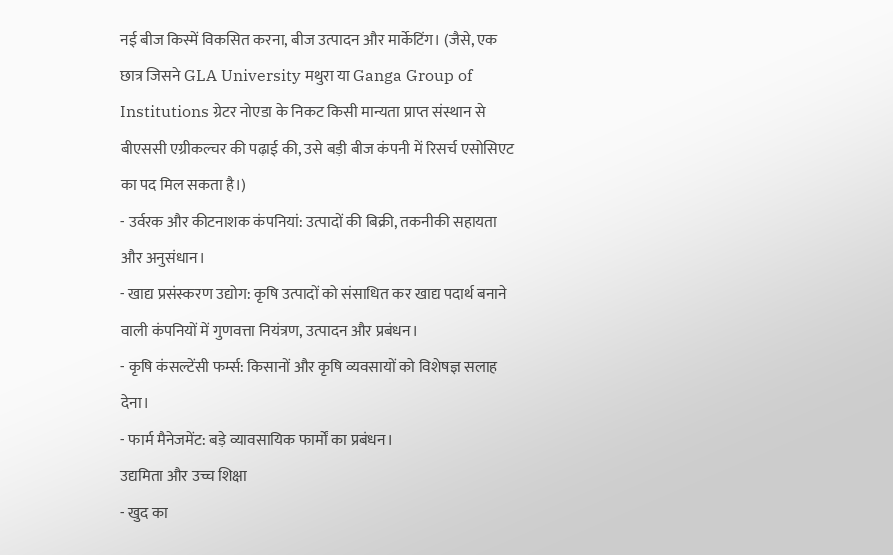नई बीज किस्में विकसित करना, बीज उत्पादन और मार्केटिंग। (जैसे, एक छात्र जिसने GLA University मथुरा या Ganga Group of Institutions ग्रेटर नोएडा के निकट किसी मान्यता प्राप्त संस्थान से बीएससी एग्रीकल्चर की पढ़ाई की, उसे बड़ी बीज कंपनी में रिसर्च एसोसिएट का पद मिल सकता है।)
- उर्वरक और कीटनाशक कंपनियां: उत्पादों की बिक्री, तकनीकी सहायता और अनुसंधान।
- खाद्य प्रसंस्करण उद्योग: कृषि उत्पादों को संसाधित कर खाद्य पदार्थ बनाने वाली कंपनियों में गुणवत्ता नियंत्रण, उत्पादन और प्रबंधन।
- कृषि कंसल्टेंसी फर्म्स: किसानों और कृषि व्यवसायों को विशेषज्ञ सलाह देना।
- फार्म मैनेजमेंट: बड़े व्यावसायिक फार्मों का प्रबंधन।
उद्यमिता और उच्च शिक्षा
- खुद का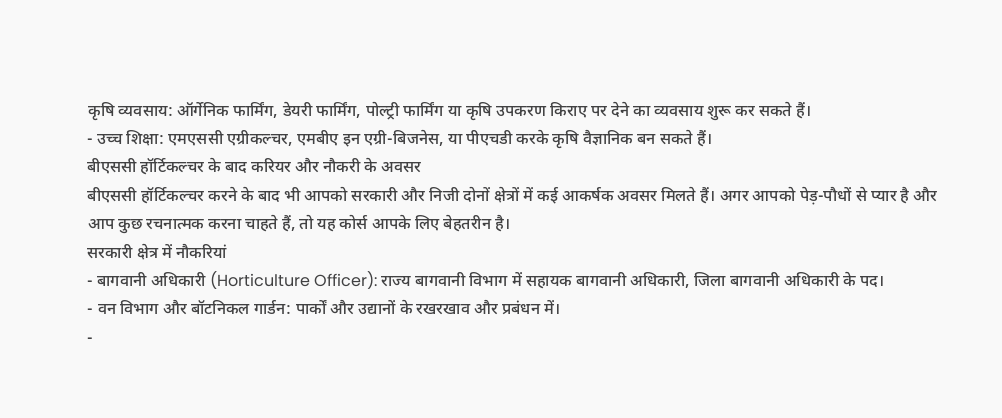कृषि व्यवसाय: ऑर्गेनिक फार्मिंग, डेयरी फार्मिंग, पोल्ट्री फार्मिंग या कृषि उपकरण किराए पर देने का व्यवसाय शुरू कर सकते हैं।
- उच्च शिक्षा: एमएससी एग्रीकल्चर, एमबीए इन एग्री-बिजनेस, या पीएचडी करके कृषि वैज्ञानिक बन सकते हैं।
बीएससी हॉर्टिकल्चर के बाद करियर और नौकरी के अवसर
बीएससी हॉर्टिकल्चर करने के बाद भी आपको सरकारी और निजी दोनों क्षेत्रों में कई आकर्षक अवसर मिलते हैं। अगर आपको पेड़-पौधों से प्यार है और आप कुछ रचनात्मक करना चाहते हैं, तो यह कोर्स आपके लिए बेहतरीन है।
सरकारी क्षेत्र में नौकरियां
- बागवानी अधिकारी (Horticulture Officer): राज्य बागवानी विभाग में सहायक बागवानी अधिकारी, जिला बागवानी अधिकारी के पद।
- वन विभाग और बॉटनिकल गार्डन: पार्कों और उद्यानों के रखरखाव और प्रबंधन में।
-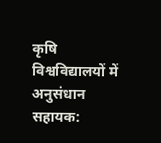कृषि विश्वविद्यालयों में अनुसंधान सहायक: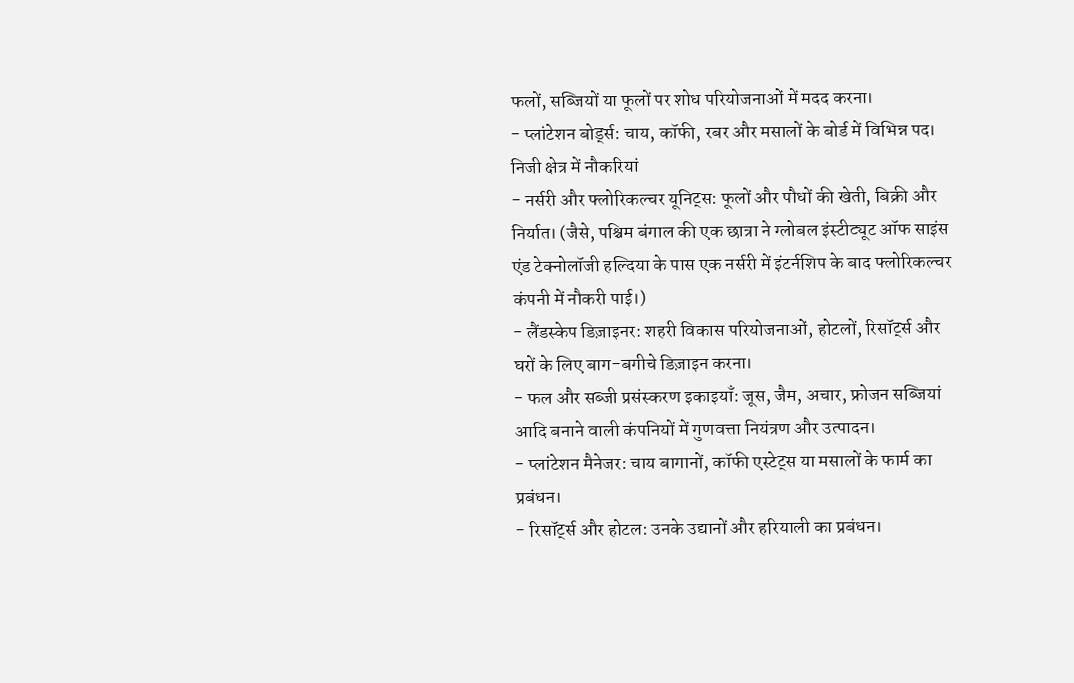फलों, सब्जियों या फूलों पर शोध परियोजनाओं में मदद करना।
- प्लांटेशन बोर्ड्स: चाय, कॉफी, रबर और मसालों के बोर्ड में विभिन्न पद।
निजी क्षेत्र में नौकरियां
- नर्सरी और फ्लोरिकल्चर यूनिट्स: फूलों और पौधों की खेती, बिक्री और निर्यात। (जैसे, पश्चिम बंगाल की एक छात्रा ने ग्लोबल इंस्टीट्यूट ऑफ साइंस एंड टेक्नोलॉजी हल्दिया के पास एक नर्सरी में इंटर्नशिप के बाद फ्लोरिकल्चर कंपनी में नौकरी पाई।)
- लैंडस्केप डिज़ाइनर: शहरी विकास परियोजनाओं, होटलों, रिसॉर्ट्स और घरों के लिए बाग-बगीचे डिज़ाइन करना।
- फल और सब्जी प्रसंस्करण इकाइयाँ: जूस, जैम, अचार, फ्रोजन सब्जियां आदि बनाने वाली कंपनियों में गुणवत्ता नियंत्रण और उत्पादन।
- प्लांटेशन मैनेजर: चाय बागानों, कॉफी एस्टेट्स या मसालों के फार्म का प्रबंधन।
- रिसॉर्ट्स और होटल: उनके उद्यानों और हरियाली का प्रबंधन।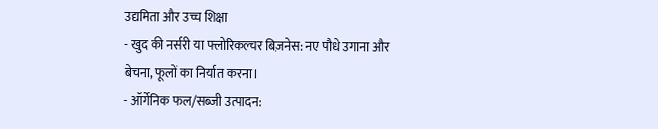उद्यमिता और उच्च शिक्षा
- खुद की नर्सरी या फ्लोरिकल्चर बिज़नेस: नए पौधे उगाना और बेचना, फूलों का निर्यात करना।
- ऑर्गेनिक फल/सब्जी उत्पादन: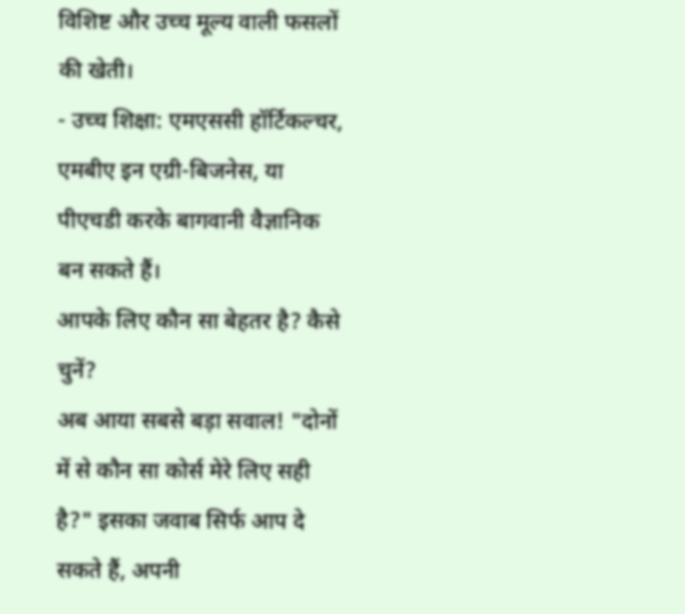विशिष्ट और उच्च मूल्य वाली फसलों की खेती।
- उच्च शिक्षा: एमएससी हॉर्टिकल्चर, एमबीए इन एग्री-बिजनेस, या पीएचडी करके बागवानी वैज्ञानिक बन सकते हैं।
आपके लिए कौन सा बेहतर है? कैसे चुनें?
अब आया सबसे बड़ा सवाल! "दोनों में से कौन सा कोर्स मेरे लिए सही है?" इसका जवाब सिर्फ आप दे सकते हैं, अपनी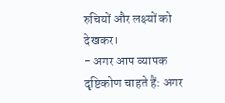रुचियों और लक्ष्यों को देखकर।
- अगर आप व्यापक दृष्टिकोण चाहते हैं: अगर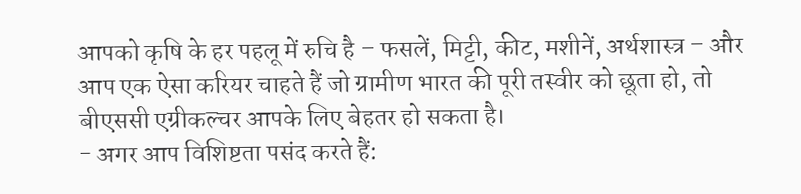आपको कृषि के हर पहलू में रुचि है – फसलें, मिट्टी, कीट, मशीनें, अर्थशास्त्र – और आप एक ऐसा करियर चाहते हैं जो ग्रामीण भारत की पूरी तस्वीर को छूता हो, तो बीएससी एग्रीकल्चर आपके लिए बेहतर हो सकता है।
- अगर आप विशिष्टता पसंद करते हैं: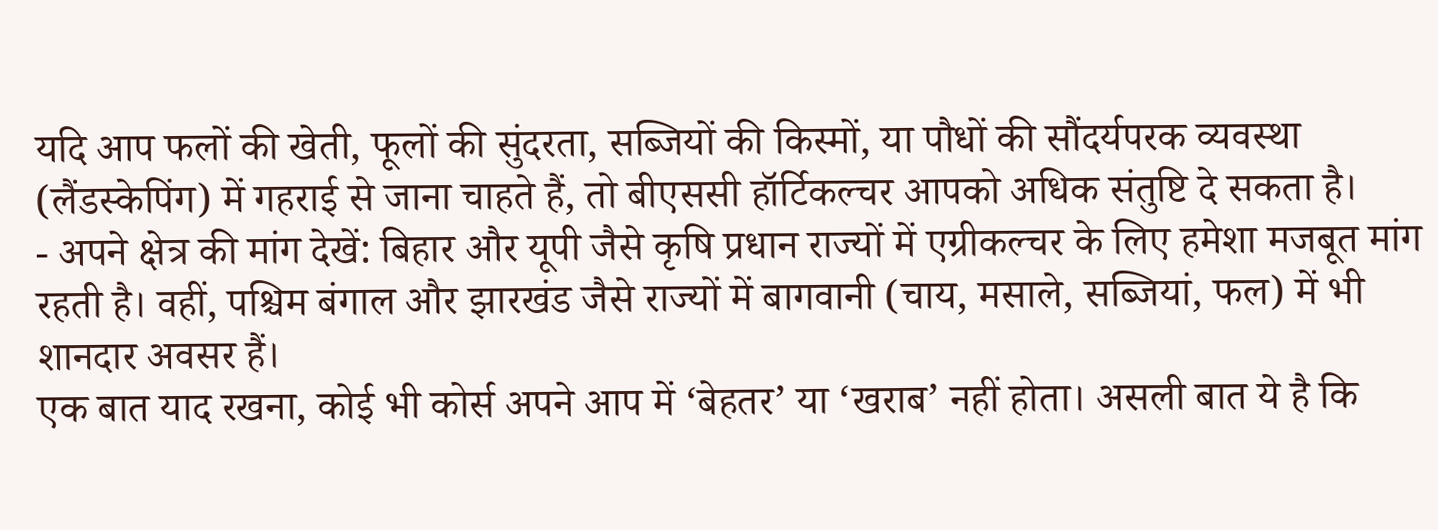यदि आप फलों की खेती, फूलों की सुंदरता, सब्जियों की किस्मों, या पौधों की सौंदर्यपरक व्यवस्था (लैंडस्केपिंग) में गहराई से जाना चाहते हैं, तो बीएससी हॉर्टिकल्चर आपको अधिक संतुष्टि दे सकता है।
- अपने क्षेत्र की मांग देखें: बिहार और यूपी जैसे कृषि प्रधान राज्यों में एग्रीकल्चर के लिए हमेशा मजबूत मांग रहती है। वहीं, पश्चिम बंगाल और झारखंड जैसे राज्यों में बागवानी (चाय, मसाले, सब्जियां, फल) में भी शानदार अवसर हैं।
एक बात याद रखना, कोई भी कोर्स अपने आप में ‘बेहतर’ या ‘खराब’ नहीं होता। असली बात ये है कि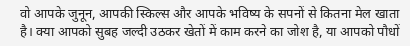वो आपके जुनून, आपकी स्किल्स और आपके भविष्य के सपनों से कितना मेल खाता है। क्या आपको सुबह जल्दी उठकर खेतों में काम करने का जोश है, या आपको पौधों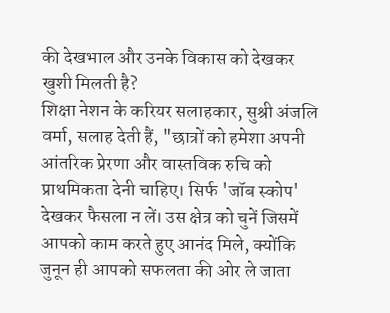की देखभाल और उनके विकास को देखकर खुशी मिलती है?
शिक्षा नेशन के करियर सलाहकार, सुश्री अंजलि वर्मा, सलाह देती हैं, "छात्रों को हमेशा अपनी आंतरिक प्रेरणा और वास्तविक रुचि को प्राथमिकता देनी चाहिए। सिर्फ 'जॉब स्कोप' देखकर फैसला न लें। उस क्षेत्र को चुनें जिसमें आपको काम करते हुए आनंद मिले, क्योंकि जुनून ही आपको सफलता की ओर ले जाता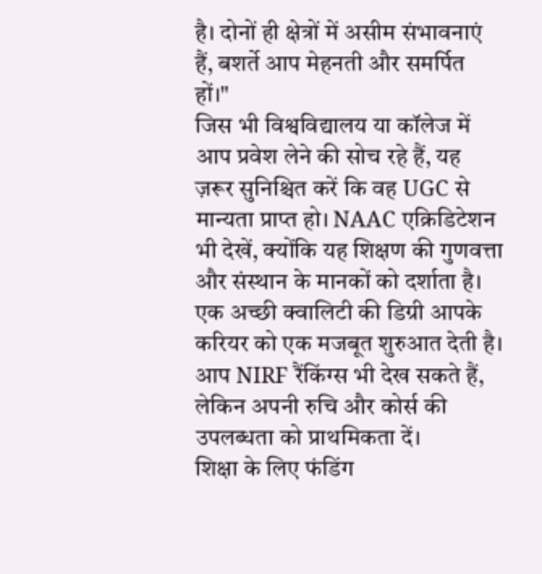है। दोनों ही क्षेत्रों में असीम संभावनाएं हैं, बशर्ते आप मेहनती और समर्पित हों।"
जिस भी विश्वविद्यालय या कॉलेज में आप प्रवेश लेने की सोच रहे हैं, यह ज़रूर सुनिश्चित करें कि वह UGC से मान्यता प्राप्त हो। NAAC एक्रिडिटेशन भी देखें, क्योंकि यह शिक्षण की गुणवत्ता और संस्थान के मानकों को दर्शाता है। एक अच्छी क्वालिटी की डिग्री आपके करियर को एक मजबूत शुरुआत देती है। आप NIRF रैंकिंग्स भी देख सकते हैं, लेकिन अपनी रुचि और कोर्स की उपलब्धता को प्राथमिकता दें।
शिक्षा के लिए फंडिंग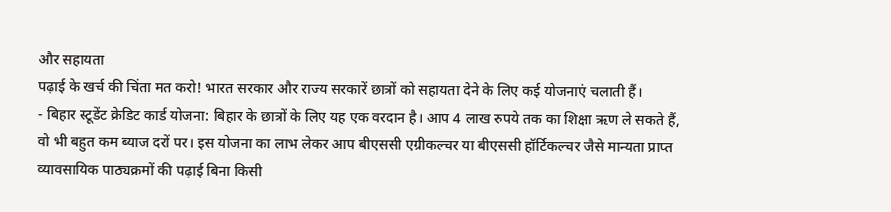और सहायता
पढ़ाई के खर्च की चिंता मत करो! भारत सरकार और राज्य सरकारें छात्रों को सहायता देने के लिए कई योजनाएं चलाती हैं।
- बिहार स्टूडेंट क्रेडिट कार्ड योजना: बिहार के छात्रों के लिए यह एक वरदान है। आप 4 लाख रुपये तक का शिक्षा ऋण ले सकते हैं, वो भी बहुत कम ब्याज दरों पर। इस योजना का लाभ लेकर आप बीएससी एग्रीकल्चर या बीएससी हॉर्टिकल्चर जैसे मान्यता प्राप्त व्यावसायिक पाठ्यक्रमों की पढ़ाई बिना किसी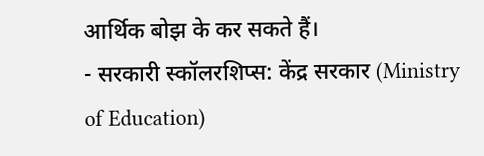आर्थिक बोझ के कर सकते हैं।
- सरकारी स्कॉलरशिप्स: केंद्र सरकार (Ministry of Education)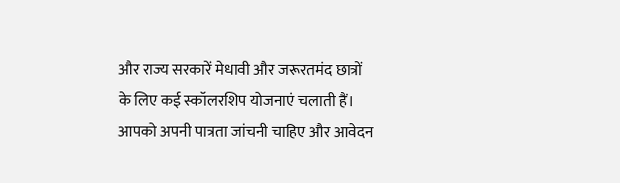और राज्य सरकारें मेधावी और जरूरतमंद छात्रों के लिए कई स्कॉलरशिप योजनाएं चलाती हैं। आपको अपनी पात्रता जांचनी चाहिए और आवेदन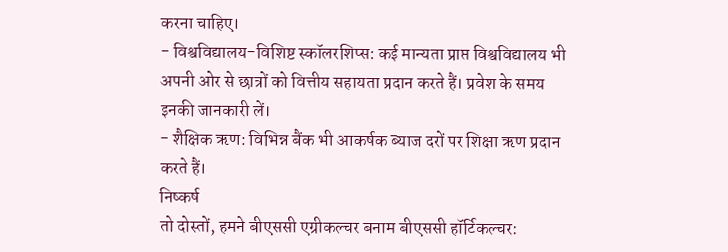करना चाहिए।
- विश्वविद्यालय-विशिष्ट स्कॉलरशिप्स: कई मान्यता प्राप्त विश्वविद्यालय भी अपनी ओर से छात्रों को वित्तीय सहायता प्रदान करते हैं। प्रवेश के समय इनकी जानकारी लें।
- शैक्षिक ऋण: विभिन्न बैंक भी आकर्षक ब्याज दरों पर शिक्षा ऋण प्रदान करते हैं।
निष्कर्ष
तो दोस्तों, हमने बीएससी एग्रीकल्चर बनाम बीएससी हॉर्टिकल्चर: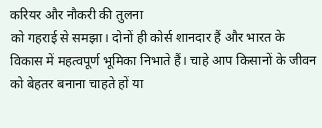करियर और नौकरी की तुलना
को गहराई से समझा। दोनों ही कोर्स शानदार हैं और भारत के विकास में महत्वपूर्ण भूमिका निभाते हैं। चाहे आप किसानों के जीवन को बेहतर बनाना चाहते हों या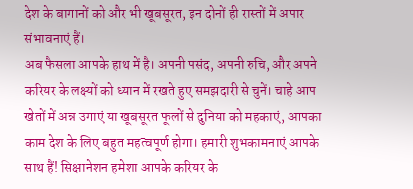देश के बागानों को और भी खूबसूरत, इन दोनों ही रास्तों में अपार संभावनाएं हैं।
अब फैसला आपके हाथ में है। अपनी पसंद, अपनी रुचि, और अपने करियर के लक्ष्यों को ध्यान में रखते हुए समझदारी से चुनें। चाहे आप खेतों में अन्न उगाएं या खूबसूरत फूलों से दुनिया को महकाएं, आपका काम देश के लिए बहुत महत्वपूर्ण होगा। हमारी शुभकामनाएं आपके साथ हैं! सिक्षानेशन हमेशा आपके करियर के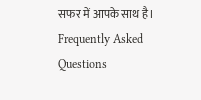सफर में आपके साथ है।
Frequently Asked Questions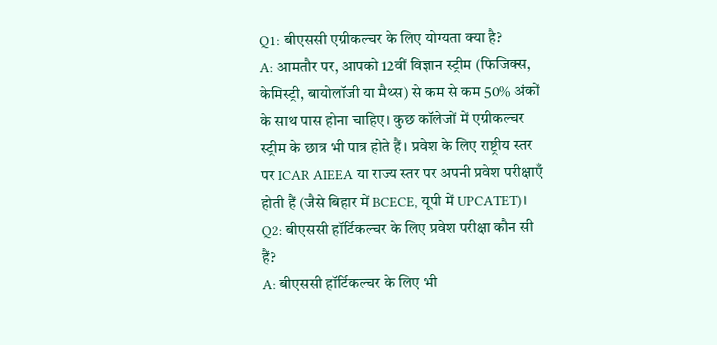Q1: बीएससी एग्रीकल्चर के लिए योग्यता क्या है?
A: आमतौर पर, आपको 12वीं विज्ञान स्ट्रीम (फिजिक्स, केमिस्ट्री, बायोलॉजी या मैथ्स) से कम से कम 50% अंकों के साथ पास होना चाहिए। कुछ कॉलेजों में एग्रीकल्चर स्ट्रीम के छात्र भी पात्र होते हैं। प्रवेश के लिए राष्ट्रीय स्तर पर ICAR AIEEA या राज्य स्तर पर अपनी प्रवेश परीक्षाएँ होती हैं (जैसे बिहार में BCECE, यूपी में UPCATET)।
Q2: बीएससी हॉर्टिकल्चर के लिए प्रवेश परीक्षा कौन सी हैं?
A: बीएससी हॉर्टिकल्चर के लिए भी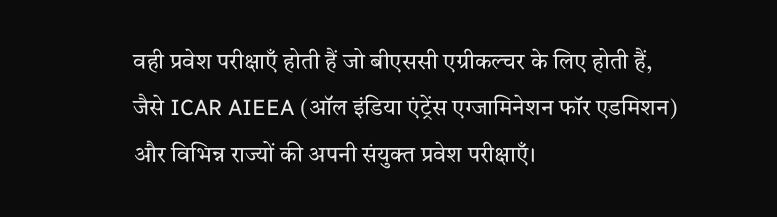वही प्रवेश परीक्षाएँ होती हैं जो बीएससी एग्रीकल्चर के लिए होती हैं, जैसे ICAR AIEEA (ऑल इंडिया एंट्रेंस एग्जामिनेशन फॉर एडमिशन) और विभिन्न राज्यों की अपनी संयुक्त प्रवेश परीक्षाएँ।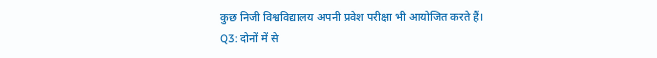कुछ निजी विश्वविद्यालय अपनी प्रवेश परीक्षा भी आयोजित करते हैं।
Q3: दोनों में से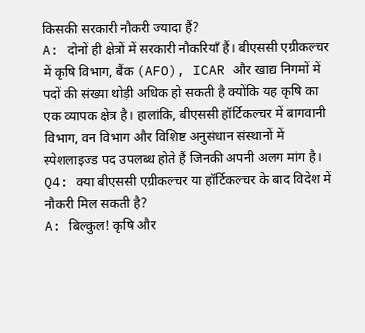किसकी सरकारी नौकरी ज्यादा हैं?
A: दोनों ही क्षेत्रों में सरकारी नौकरियाँ हैं। बीएससी एग्रीकल्चर में कृषि विभाग, बैंक (AFO), ICAR और खाद्य निगमों में पदों की संख्या थोड़ी अधिक हो सकती है क्योंकि यह कृषि का एक व्यापक क्षेत्र है। हालांकि, बीएससी हॉर्टिकल्चर में बागवानी विभाग, वन विभाग और विशिष्ट अनुसंधान संस्थानों में स्पेशलाइज्ड पद उपलब्ध होते हैं जिनकी अपनी अलग मांग है।
Q4: क्या बीएससी एग्रीकल्चर या हॉर्टिकल्चर के बाद विदेश में नौकरी मिल सकती है?
A: बिल्कुल! कृषि और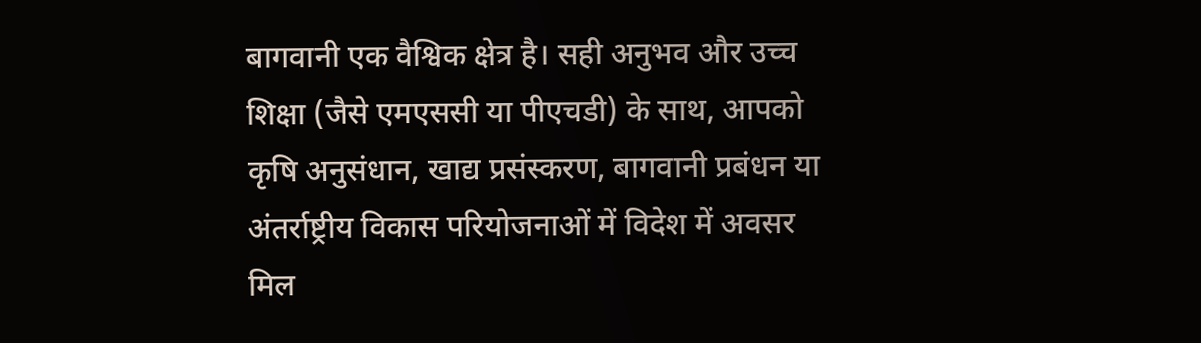बागवानी एक वैश्विक क्षेत्र है। सही अनुभव और उच्च शिक्षा (जैसे एमएससी या पीएचडी) के साथ, आपको कृषि अनुसंधान, खाद्य प्रसंस्करण, बागवानी प्रबंधन या अंतर्राष्ट्रीय विकास परियोजनाओं में विदेश में अवसर मिल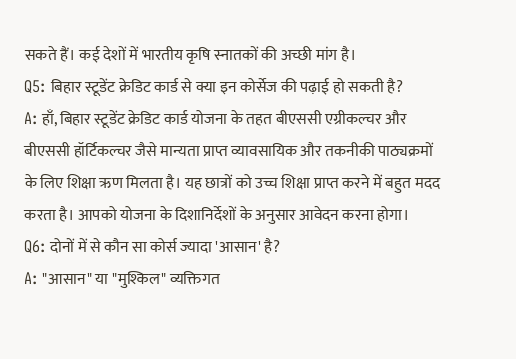सकते हैं। कई देशों में भारतीय कृषि स्नातकों की अच्छी मांग है।
Q5: बिहार स्टूडेंट क्रेडिट कार्ड से क्या इन कोर्सेज की पढ़ाई हो सकती है?
A: हाँ, बिहार स्टूडेंट क्रेडिट कार्ड योजना के तहत बीएससी एग्रीकल्चर और बीएससी हॉर्टिकल्चर जैसे मान्यता प्राप्त व्यावसायिक और तकनीकी पाठ्यक्रमों के लिए शिक्षा ऋण मिलता है। यह छात्रों को उच्च शिक्षा प्राप्त करने में बहुत मदद करता है। आपको योजना के दिशानिर्देशों के अनुसार आवेदन करना होगा।
Q6: दोनों में से कौन सा कोर्स ज्यादा 'आसान' है?
A: "आसान" या "मुश्किल" व्यक्तिगत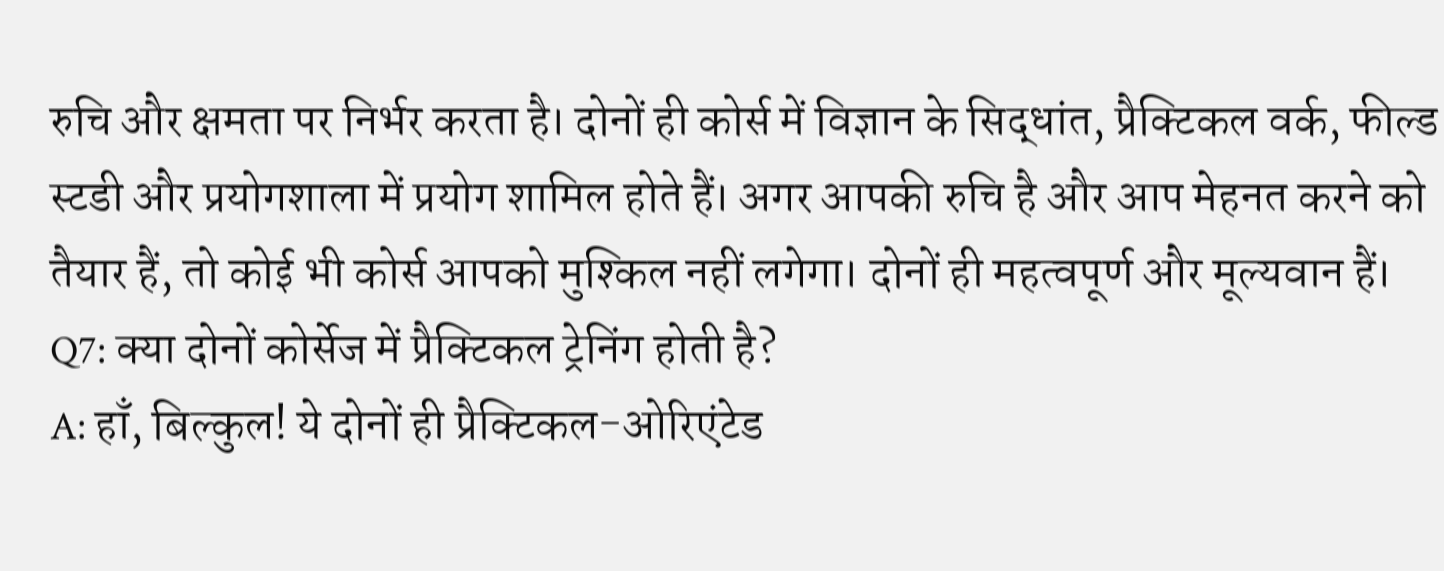रुचि और क्षमता पर निर्भर करता है। दोनों ही कोर्स में विज्ञान के सिद्धांत, प्रैक्टिकल वर्क, फील्ड स्टडी और प्रयोगशाला में प्रयोग शामिल होते हैं। अगर आपकी रुचि है और आप मेहनत करने को तैयार हैं, तो कोई भी कोर्स आपको मुश्किल नहीं लगेगा। दोनों ही महत्वपूर्ण और मूल्यवान हैं।
Q7: क्या दोनों कोर्सेज में प्रैक्टिकल ट्रेनिंग होती है?
A: हाँ, बिल्कुल! ये दोनों ही प्रैक्टिकल-ओरिएंटेड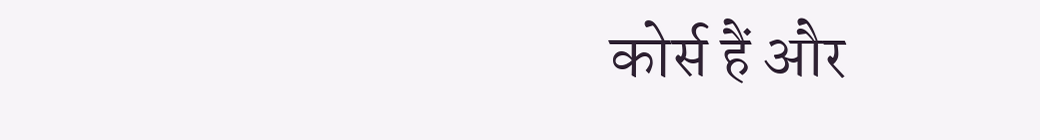कोर्स हैं और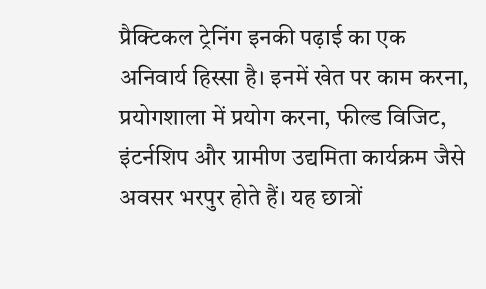प्रैक्टिकल ट्रेनिंग इनकी पढ़ाई का एक अनिवार्य हिस्सा है। इनमें खेत पर काम करना, प्रयोगशाला में प्रयोग करना, फील्ड विजिट, इंटर्नशिप और ग्रामीण उद्यमिता कार्यक्रम जैसे अवसर भरपुर होते हैं। यह छात्रों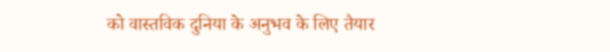को वास्तविक दुनिया के अनुभव के लिए तैयार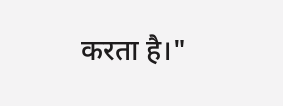करता है।"